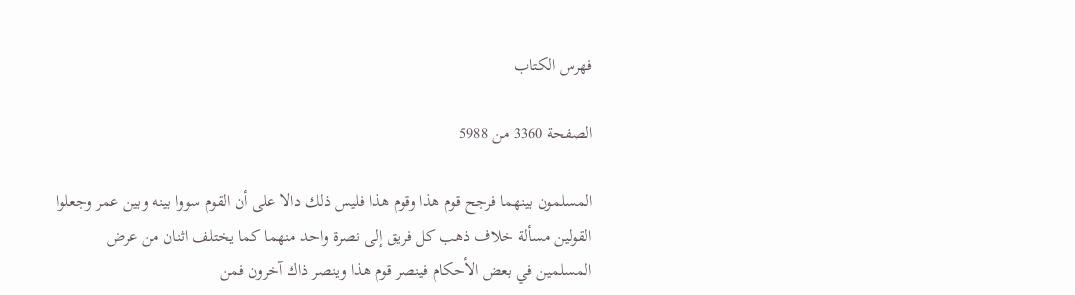فهرس الكتاب

الصفحة 3360 من 5988

المسلمون بينهما فرجح قوم هذا وقوم هذا فليس ذلك دالا على أن القوم سووا بينه وبين عمر وجعلوا القولين مسألة خلاف ذهب كل فريق إلى نصرة واحد منهما كما يختلف اثنان من عرض المسلمين في بعض الأحكام فينصر قوم هذا وينصر ذاك آخرون فمن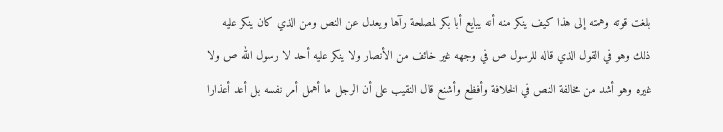بلغت قوته وهمته إلى هذا كيف ينكر منه أنه يبايع أبا بكر لمصلحة رآها ويعدل عن النص ومن الذي كان ينكر عليه ذلك وهو في القول الذي قاله للرسول ص في وجهه غير خائف من الأنصار ولا ينكر عليه أحد لا رسول الله ص ولا غيره وهو أشد من مخالفة النص في الخلافة وأفظع وأشنع قال النقيب على أن الرجل ما أهمل أمر نفسه بل أعد أعذارا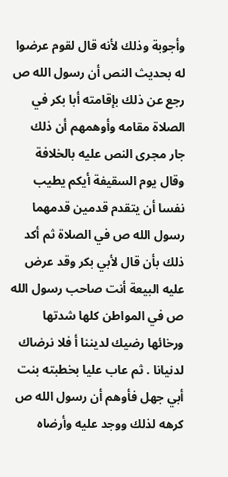وأجوبة وذلك لأنه قال لقوم عرضوا له بحديث النص أن رسول الله ص رجع عن ذلك بإقامته أبا بكر في الصلاة مقامه وأوهمهم أن ذلك جار مجرى النص عليه بالخلافة وقال يوم السقيفة أيكم يطيب نفسا أن يتقدم قدمين قدمهما رسول الله ص في الصلاة ثم أكد ذلك بأن قال لأبي بكر وقد عرض عليه البيعة أنت صاحب رسول الله ص في المواطن كلها شدتها ورخائها رضيك لديننا أ فلا نرضاك لدنيانا . ثم عاب عليا بخطبته بنت أبي جهل فأوهم أن رسول الله ص كرهه لذلك ووجد عليه وأرضاه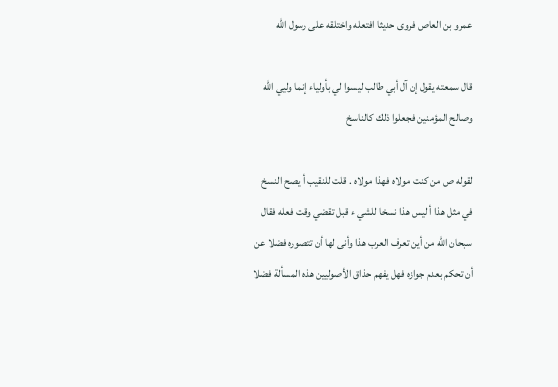عمرو بن العاص فروى حديثا افتعله واختلقه على رسول الله

قال سمعته يقول إن آل أبي طالب ليسوا لي بأولياء إنما وليي الله وصالح المؤمنين فجعلوا ذلك كالناسخ

لقوله ص من كنت مولاه فهذا مولاه . قلت للنقيب أ يصح النسخ في مثل هذا أ ليس هذا نسخا للشي ء قبل تقضي وقت فعله فقال سبحان الله من أين تعرف العرب هذا وأنى لها أن تتصوره فضلا عن أن تحكم بعدم جوازه فهل يفهم حذاق الأصوليين هذه المسألة فضلا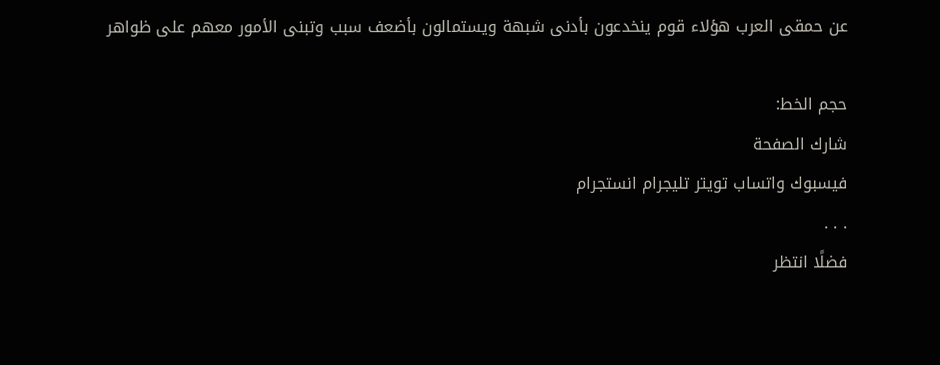عن حمقى العرب هؤلاء قوم ينخدعون بأدنى شبهة ويستمالون بأضعف سبب وتبنى الأمور معهم على ظواهر

حجم الخط:
شارك الصفحة
فيسبوك واتساب تويتر تليجرام انستجرام
. . .
فضلًا انتظر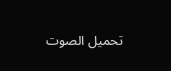تحميل الصوت